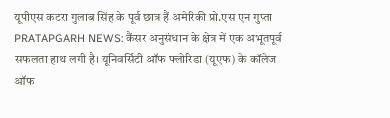यूपीएस कटरा गुलाब सिंह के पूर्व छात्र हैं अमेरिकी प्रो.एस एन गुप्ता
PRATAPGARH NEWS: कैंसर अनुसंधान के क्षेत्र में एक अभूतपूर्व सफलता हाथ लगी है। यूनिवर्सिटी ऑफ फ्लोरिडा (यूएफ) के कॉलेज ऑफ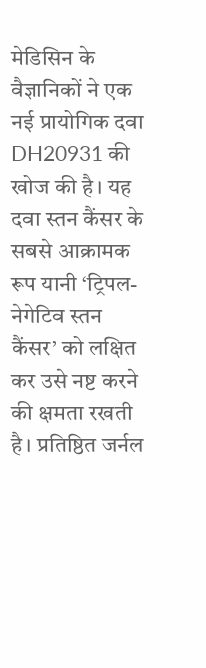मेडिसिन के वैज्ञानिकों ने एक नई प्रायोगिक दवा DH20931 की खोज की है। यह दवा स्तन कैंसर के सबसे आक्रामक रूप यानी ‘ट्रिपल-नेगेटिव स्तन कैंसर’ को लक्षित कर उसे नष्ट करने की क्षमता रखती है। प्रतिष्ठित जर्नल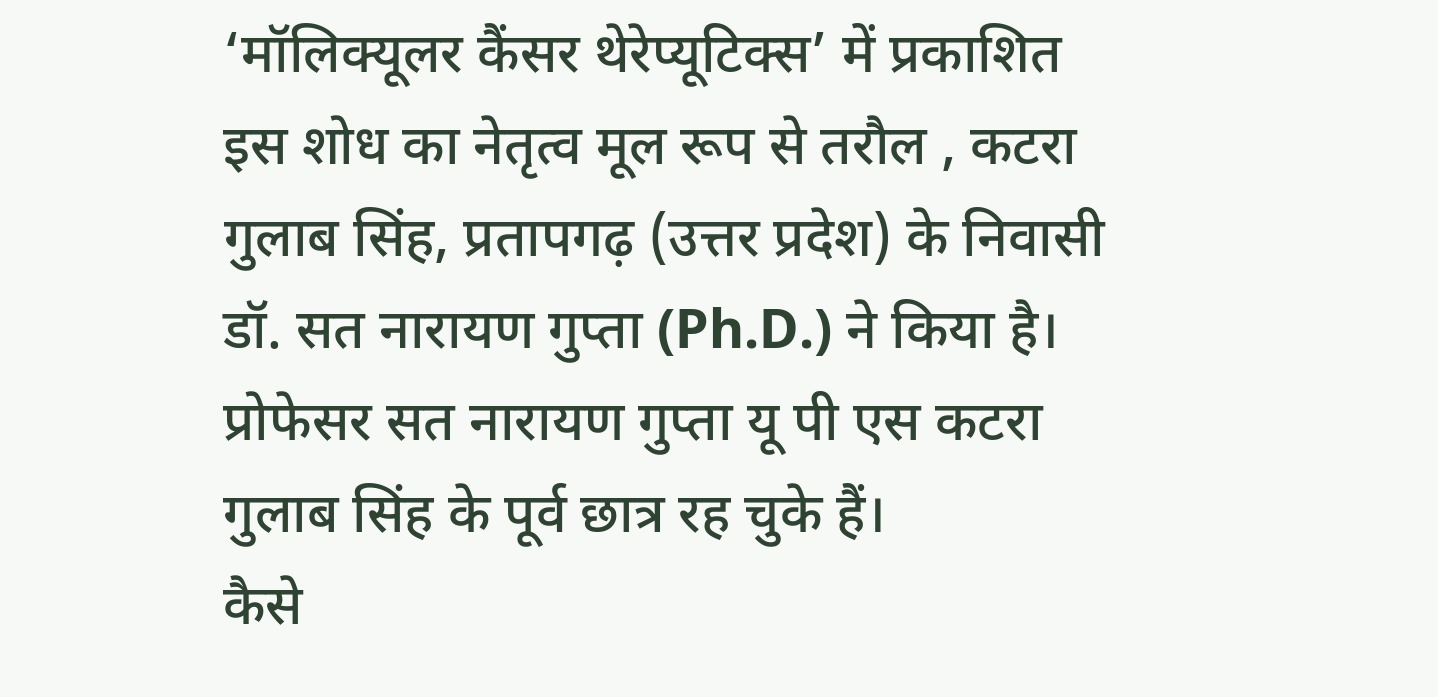‘मॉलिक्यूलर कैंसर थेरेप्यूटिक्स’ में प्रकाशित इस शोध का नेतृत्व मूल रूप से तरौल , कटरा गुलाब सिंह, प्रतापगढ़ (उत्तर प्रदेश) के निवासी डॉ. सत नारायण गुप्ता (Ph.D.) ने किया है। प्रोफेसर सत नारायण गुप्ता यू पी एस कटरा गुलाब सिंह के पूर्व छात्र रह चुके हैं।
कैसे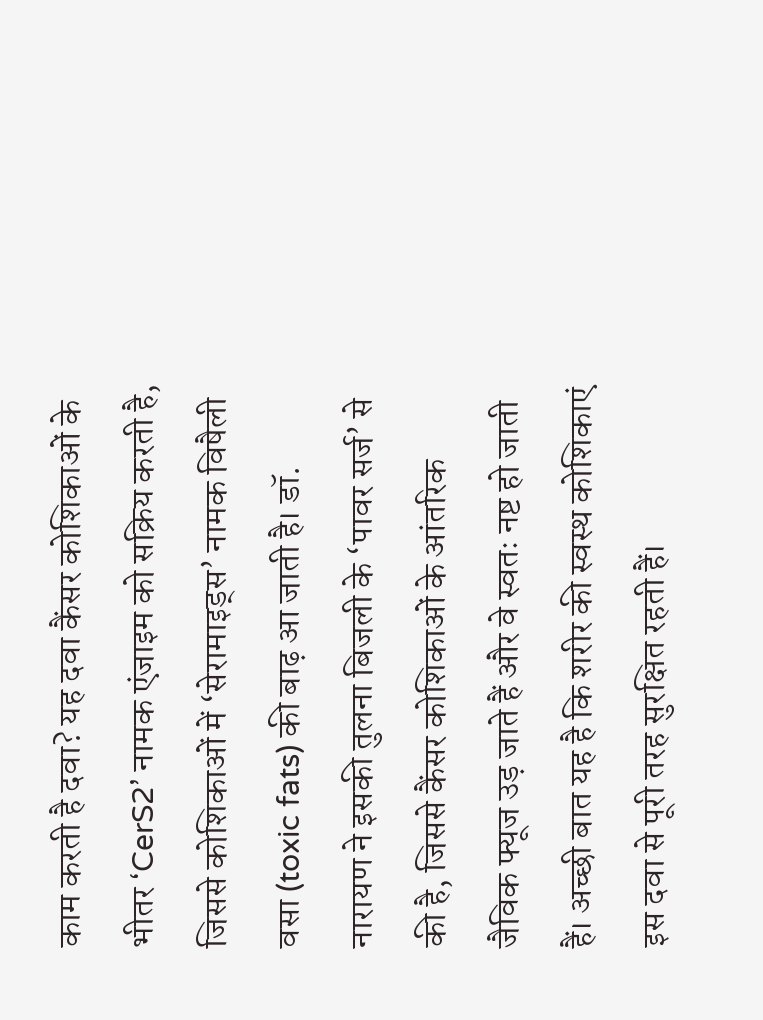काम करती है दवा? यह दवा कैंसर कोशिकाओं के भीतर ‘CerS2’ नामक एंजाइम को सक्रिय करती है, जिससे कोशिकाओं में ‘सेरामाइड्स’ नामक विषैली वसा (toxic fats) की बाढ़ आ जाती है। डॉ. नारायण ने इसकी तुलना बिजली के ‘पावर सर्ज’ से की है, जिससे कैंसर कोशिकाओं के आंतरिक जैविक फ्यूज उड़ जाते हैं और वे स्वतः नष्ट हो जाती हैं। अच्छी बात यह है कि शरीर की स्वस्थ कोशिकाएं इस दवा से पूरी तरह सुरक्षित रहती हैं।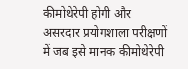कीमोथेरेपी होगी और असरदार प्रयोगशाला परीक्षणों में जब इसे मानक कीमोथेरेपी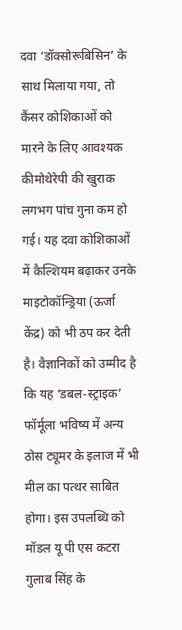दवा ‘डॉक्सोरूबिसिन’ के साथ मिलाया गया, तो कैंसर कोशिकाओं को मारने के लिए आवश्यक कीमोथेरेपी की खुराक लगभग पांच गुना कम हो गई। यह दवा कोशिकाओं में कैल्शियम बढ़ाकर उनके माइटोकॉन्ड्रिया (ऊर्जा केंद्र) को भी ठप कर देती है। वैज्ञानिकों को उम्मीद है कि यह ‘डबल-स्ट्राइक’ फॉर्मूला भविष्य में अन्य ठोस ट्यूमर के इलाज में भी मील का पत्थर साबित होगा। इस उपलब्धि को मॉडल यू पी एस कटरा गुलाब सिंह के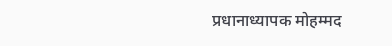प्रधानाध्यापक मोहम्मद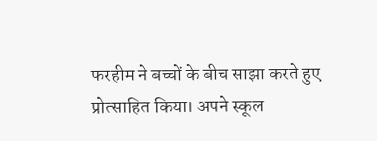फरहीम ने बच्चों के बीच साझा करते हुए प्रोत्साहित किया। अपने स्कूल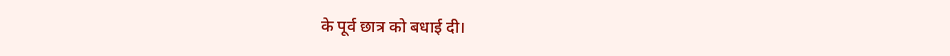के पूर्व छात्र को बधाई दी।